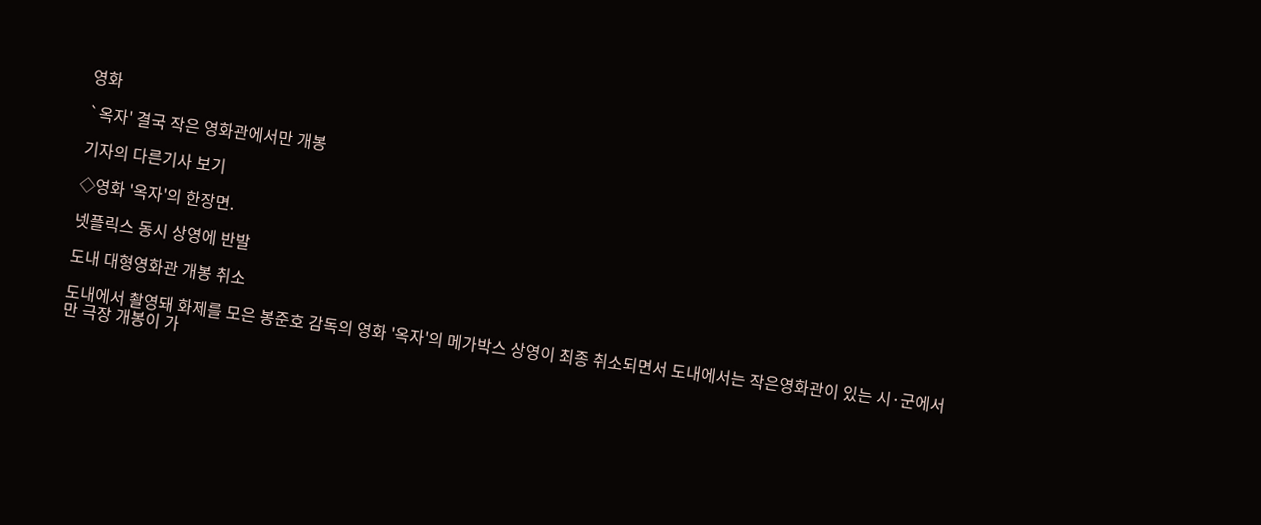영화

`옥자' 결국 작은 영화관에서만 개봉

기자의 다른기사 보기

◇영화 '옥자'의 한장면.

넷플릭스 동시 상영에 반발

도내 대형영화관 개봉 취소

도내에서 촬영돼 화제를 모은 봉준호 감독의 영화 '옥자'의 메가박스 상영이 최종 취소되면서 도내에서는 작은영화관이 있는 시·군에서만 극장 개봉이 가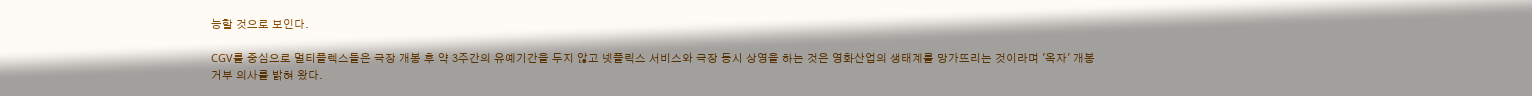능할 것으로 보인다.

CGV를 중심으로 멀티플렉스들은 극장 개봉 후 약 3주간의 유예기간을 두지 않고 넷플릭스 서비스와 극장 동시 상영을 하는 것은 영화산업의 생태계를 망가뜨리는 것이라며 '옥자' 개봉 거부 의사를 밝혀 왔다.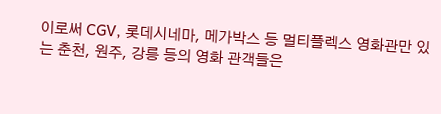이로써 CGV, 롯데시네마, 메가박스 등 멀티플렉스 영화관만 있는 춘천, 원주, 강릉 등의 영화 관객들은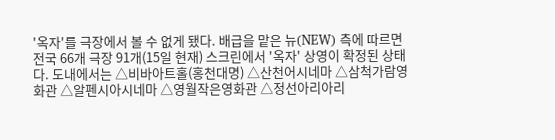'옥자'를 극장에서 볼 수 없게 됐다. 배급을 맡은 뉴(NEW) 측에 따르면 전국 66개 극장 91개(15일 현재) 스크린에서 '옥자' 상영이 확정된 상태다. 도내에서는 △비바아트홀(홍천대명) △산천어시네마 △삼척가람영화관 △알펜시아시네마 △영월작은영화관 △정선아리아리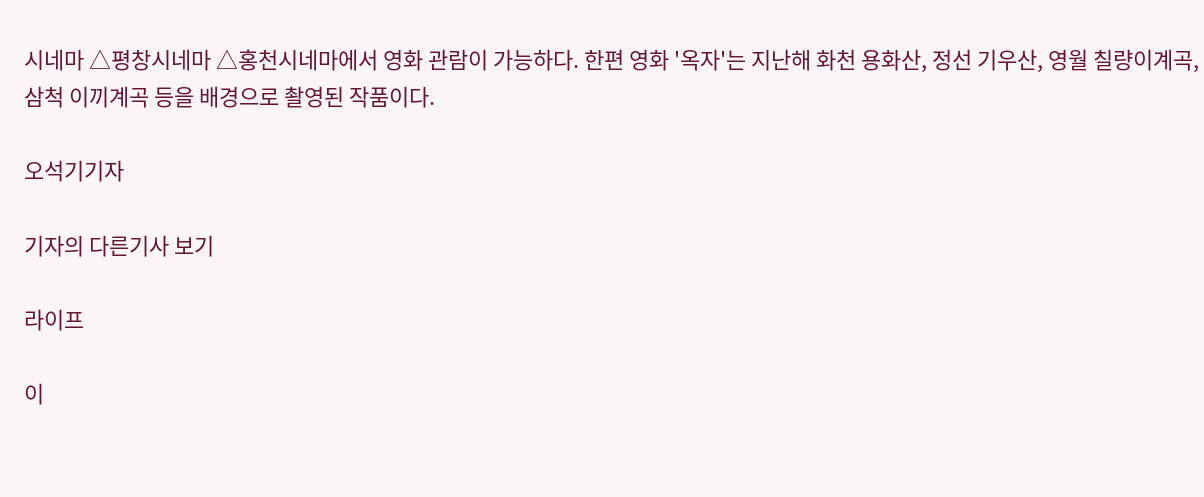시네마 △평창시네마 △홍천시네마에서 영화 관람이 가능하다. 한편 영화 '옥자'는 지난해 화천 용화산, 정선 기우산, 영월 칠량이계곡, 삼척 이끼계곡 등을 배경으로 촬영된 작품이다.

오석기기자

기자의 다른기사 보기

라이프

이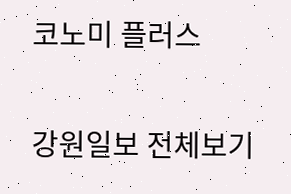코노미 플러스

강원일보 전체보기